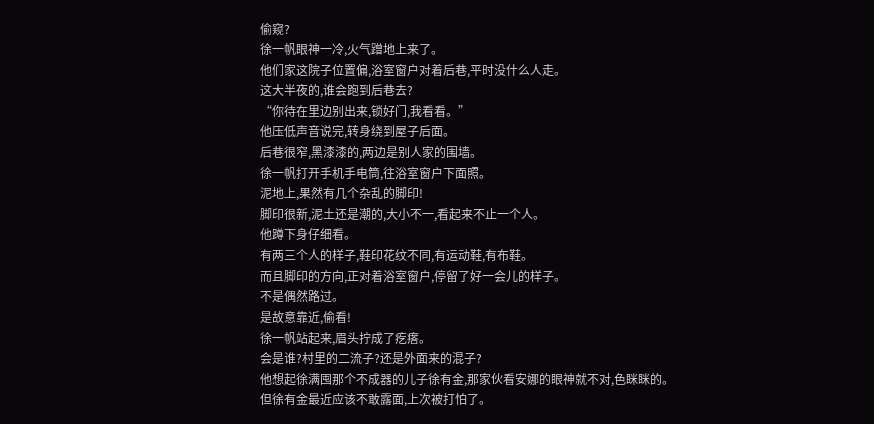偷窥?
徐一帆眼神一冷,火气蹭地上来了。
他们家这院子位置偏,浴室窗户对着后巷,平时没什么人走。
这大半夜的,谁会跑到后巷去?
“你待在里边别出来,锁好门,我看看。”
他压低声音说完,转身绕到屋子后面。
后巷很窄,黑漆漆的,两边是别人家的围墙。
徐一帆打开手机手电筒,往浴室窗户下面照。
泥地上,果然有几个杂乱的脚印!
脚印很新,泥土还是潮的,大小不一,看起来不止一个人。
他蹲下身仔细看。
有两三个人的样子,鞋印花纹不同,有运动鞋,有布鞋。
而且脚印的方向,正对着浴室窗户,停留了好一会儿的样子。
不是偶然路过。
是故意靠近,偷看!
徐一帆站起来,眉头拧成了疙瘩。
会是谁?村里的二流子?还是外面来的混子?
他想起徐满囤那个不成器的儿子徐有金,那家伙看安娜的眼神就不对,色眯眯的。
但徐有金最近应该不敢露面,上次被打怕了。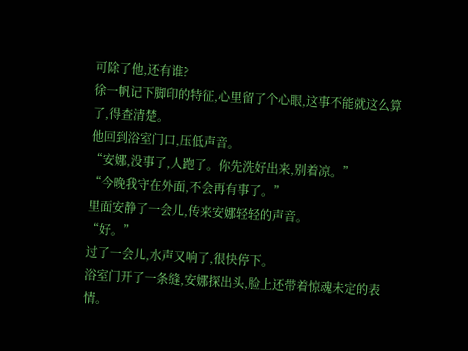可除了他,还有谁?
徐一帆记下脚印的特征,心里留了个心眼,这事不能就这么算了,得查清楚。
他回到浴室门口,压低声音。
“安娜,没事了,人跑了。你先洗好出来,别着凉。”
“今晚我守在外面,不会再有事了。”
里面安静了一会儿,传来安娜轻轻的声音。
“好。”
过了一会儿,水声又响了,很快停下。
浴室门开了一条缝,安娜探出头,脸上还带着惊魂未定的表情。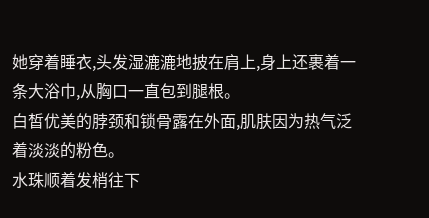她穿着睡衣,头发湿漉漉地披在肩上,身上还裹着一条大浴巾,从胸口一直包到腿根。
白皙优美的脖颈和锁骨露在外面,肌肤因为热气泛着淡淡的粉色。
水珠顺着发梢往下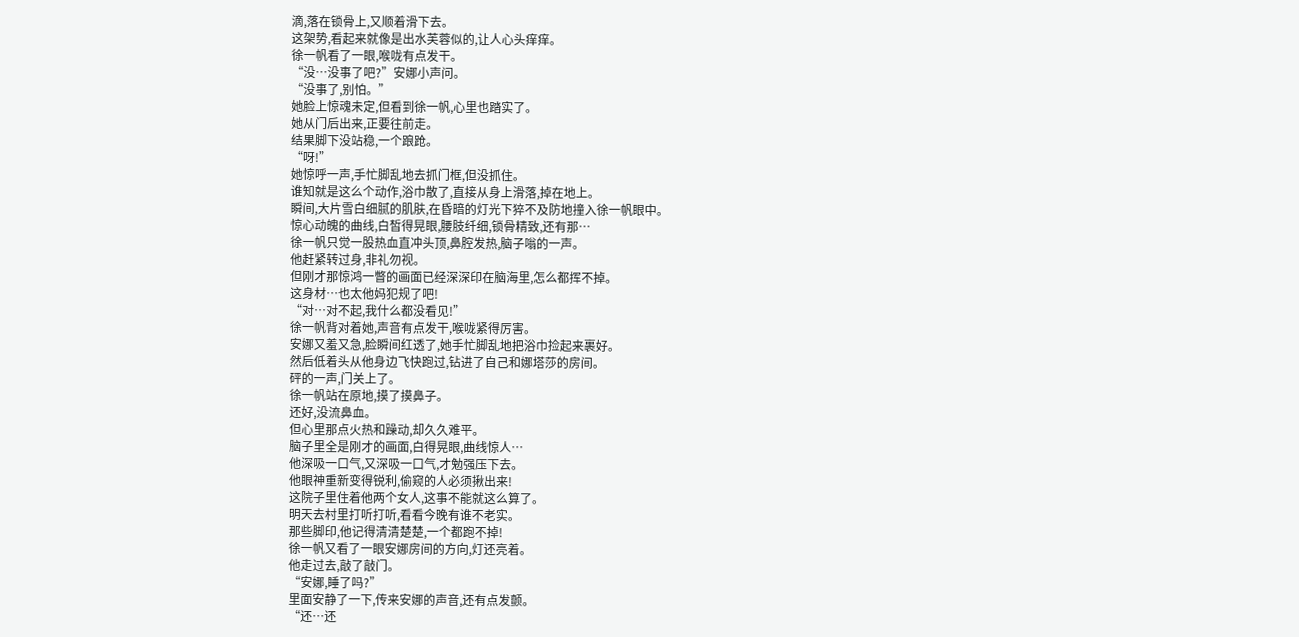滴,落在锁骨上,又顺着滑下去。
这架势,看起来就像是出水芙蓉似的,让人心头痒痒。
徐一帆看了一眼,喉咙有点发干。
“没…没事了吧?”安娜小声问。
“没事了,别怕。”
她脸上惊魂未定,但看到徐一帆,心里也踏实了。
她从门后出来,正要往前走。
结果脚下没站稳,一个踉跄。
“呀!”
她惊呼一声,手忙脚乱地去抓门框,但没抓住。
谁知就是这么个动作,浴巾散了,直接从身上滑落,掉在地上。
瞬间,大片雪白细腻的肌肤,在昏暗的灯光下猝不及防地撞入徐一帆眼中。
惊心动魄的曲线,白皙得晃眼,腰肢纤细,锁骨精致,还有那…
徐一帆只觉一股热血直冲头顶,鼻腔发热,脑子嗡的一声。
他赶紧转过身,非礼勿视。
但刚才那惊鸿一瞥的画面已经深深印在脑海里,怎么都挥不掉。
这身材…也太他妈犯规了吧!
“对…对不起,我什么都没看见!”
徐一帆背对着她,声音有点发干,喉咙紧得厉害。
安娜又羞又急,脸瞬间红透了,她手忙脚乱地把浴巾捡起来裹好。
然后低着头从他身边飞快跑过,钻进了自己和娜塔莎的房间。
砰的一声,门关上了。
徐一帆站在原地,摸了摸鼻子。
还好,没流鼻血。
但心里那点火热和躁动,却久久难平。
脑子里全是刚才的画面,白得晃眼,曲线惊人…
他深吸一口气,又深吸一口气,才勉强压下去。
他眼神重新变得锐利,偷窥的人必须揪出来!
这院子里住着他两个女人,这事不能就这么算了。
明天去村里打听打听,看看今晚有谁不老实。
那些脚印,他记得清清楚楚,一个都跑不掉!
徐一帆又看了一眼安娜房间的方向,灯还亮着。
他走过去,敲了敲门。
“安娜,睡了吗?”
里面安静了一下,传来安娜的声音,还有点发颤。
“还…还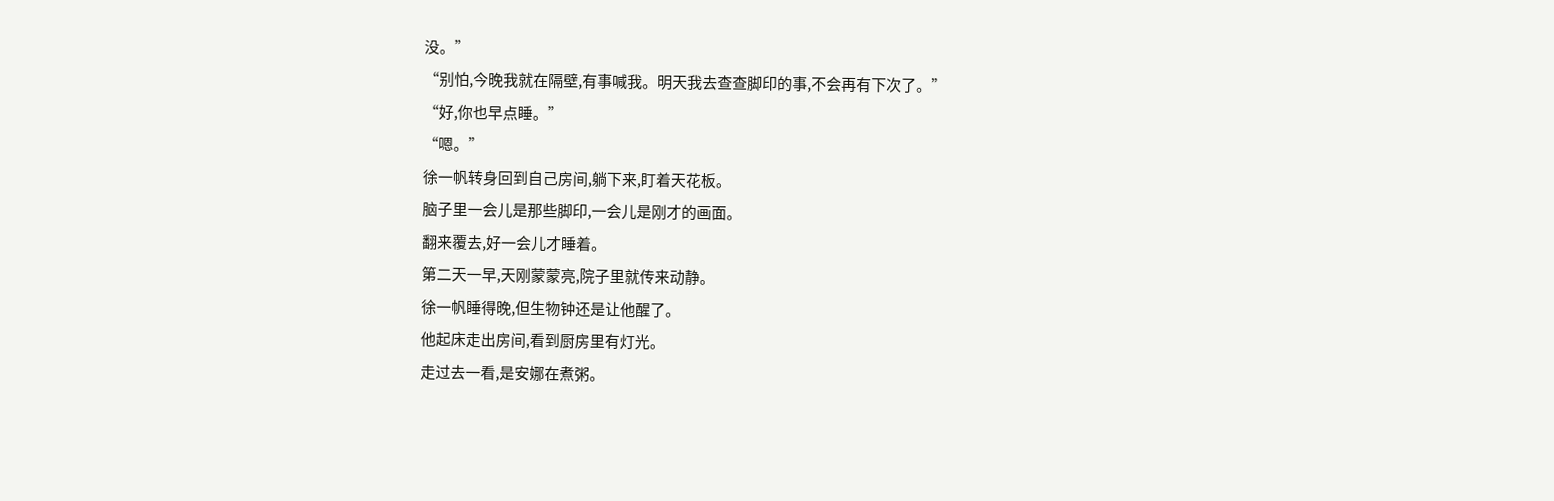没。”
“别怕,今晚我就在隔壁,有事喊我。明天我去查查脚印的事,不会再有下次了。”
“好,你也早点睡。”
“嗯。”
徐一帆转身回到自己房间,躺下来,盯着天花板。
脑子里一会儿是那些脚印,一会儿是刚才的画面。
翻来覆去,好一会儿才睡着。
第二天一早,天刚蒙蒙亮,院子里就传来动静。
徐一帆睡得晚,但生物钟还是让他醒了。
他起床走出房间,看到厨房里有灯光。
走过去一看,是安娜在煮粥。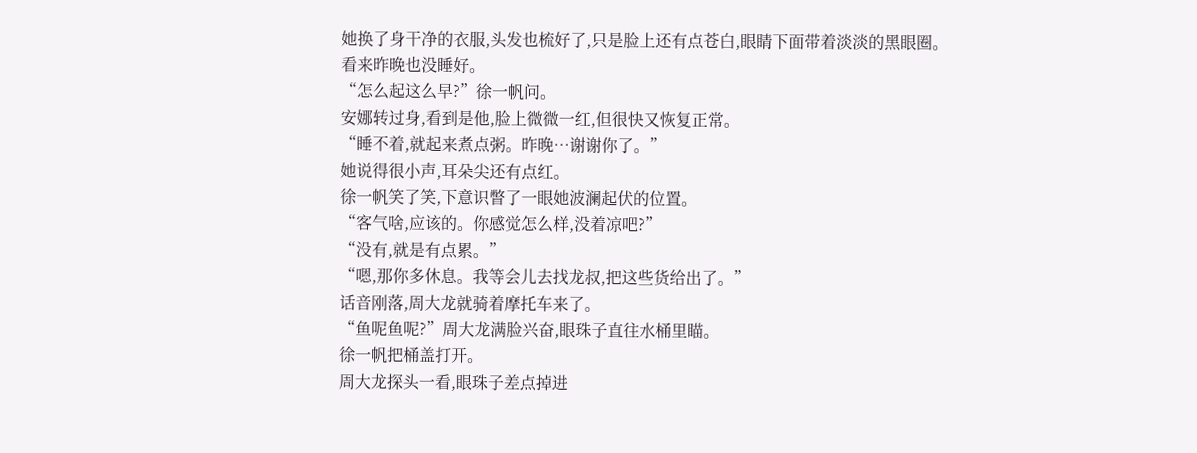她换了身干净的衣服,头发也梳好了,只是脸上还有点苍白,眼睛下面带着淡淡的黑眼圈。
看来昨晚也没睡好。
“怎么起这么早?”徐一帆问。
安娜转过身,看到是他,脸上微微一红,但很快又恢复正常。
“睡不着,就起来煮点粥。昨晚…谢谢你了。”
她说得很小声,耳朵尖还有点红。
徐一帆笑了笑,下意识瞥了一眼她波澜起伏的位置。
“客气啥,应该的。你感觉怎么样,没着凉吧?”
“没有,就是有点累。”
“嗯,那你多休息。我等会儿去找龙叔,把这些货给出了。”
话音刚落,周大龙就骑着摩托车来了。
“鱼呢鱼呢?”周大龙满脸兴奋,眼珠子直往水桶里瞄。
徐一帆把桶盖打开。
周大龙探头一看,眼珠子差点掉进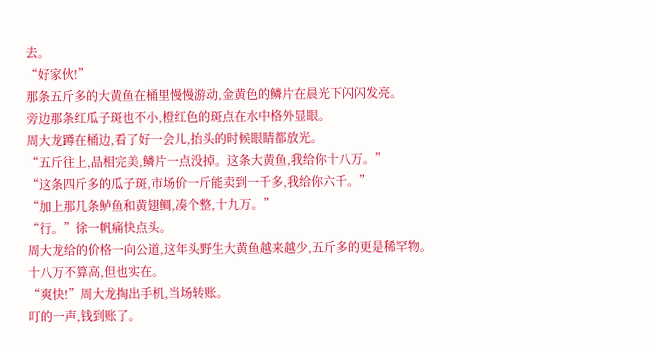去。
“好家伙!”
那条五斤多的大黄鱼在桶里慢慢游动,金黄色的鳞片在晨光下闪闪发亮。
旁边那条红瓜子斑也不小,橙红色的斑点在水中格外显眼。
周大龙蹲在桶边,看了好一会儿,抬头的时候眼睛都放光。
“五斤往上,品相完美,鳞片一点没掉。这条大黄鱼,我给你十八万。”
“这条四斤多的瓜子斑,市场价一斤能卖到一千多,我给你六千。”
“加上那几条鲈鱼和黄翅鲷,凑个整,十九万。”
“行。”徐一帆痛快点头。
周大龙给的价格一向公道,这年头野生大黄鱼越来越少,五斤多的更是稀罕物。
十八万不算高,但也实在。
“爽快!”周大龙掏出手机,当场转账。
叮的一声,钱到账了。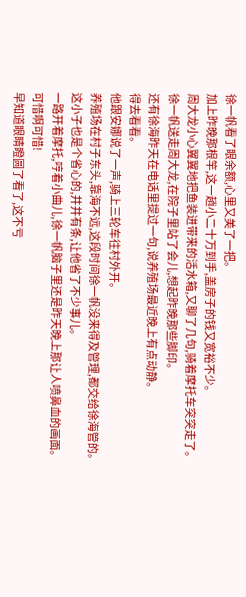徐一帆看了眼余额,心里又美了一把。
加上昨晚那根竿,这一趟小二十万到手,盖房子的钱又宽裕不少。
周大龙小心翼翼地把鱼装进带来的活水箱,又聊了几句,骑着摩托车突突走了。
徐一帆送走周大龙,在院子里站了会儿,想起昨晚那些脚印。
还有徐海昨天在电话里提过一句,说养殖场最近晚上有点动静。
得去看看。
他跟安娜说了一声,骑上三轮车往村外开。
养殖场在村子东头,靠海不远,这段时间徐一帆没来得及管理,都交给徐海管的。
这小子也是个省心的,井井有条,让他省了不少事儿。
一路开着摩托,哼着小曲儿,徐一帆脑子里还是昨天晚上那让人喷鼻血的画面。
可惜啊可惜!
早知道眼睛瞪圆了看了,这不亏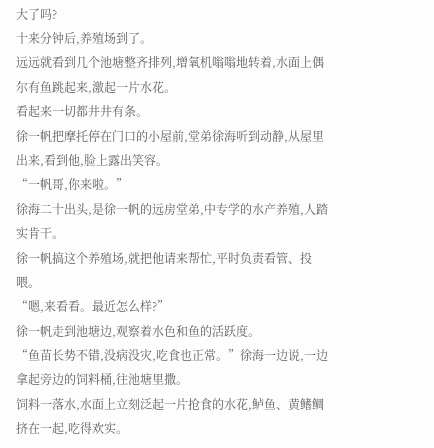大了吗?
十来分钟后,养殖场到了。
远远就看到几个池塘整齐排列,增氧机嗡嗡地转着,水面上偶尔有鱼跳起来,激起一片水花。
看起来一切都井井有条。
徐一帆把摩托停在门口的小屋前,堂弟徐海听到动静,从屋里出来,看到他,脸上露出笑容。
“一帆哥,你来啦。”
徐海二十出头,是徐一帆的远房堂弟,中专学的水产养殖,人踏实肯干。
徐一帆搞这个养殖场,就把他请来帮忙,平时负责看管、投喂。
“嗯,来看看。最近怎么样?”
徐一帆走到池塘边,观察着水色和鱼的活跃度。
“鱼苗长势不错,没病没灾,吃食也正常。”徐海一边说,一边拿起旁边的饲料桶,往池塘里撒。
饲料一落水,水面上立刻泛起一片抢食的水花,鲈鱼、黄鳍鲷挤在一起,吃得欢实。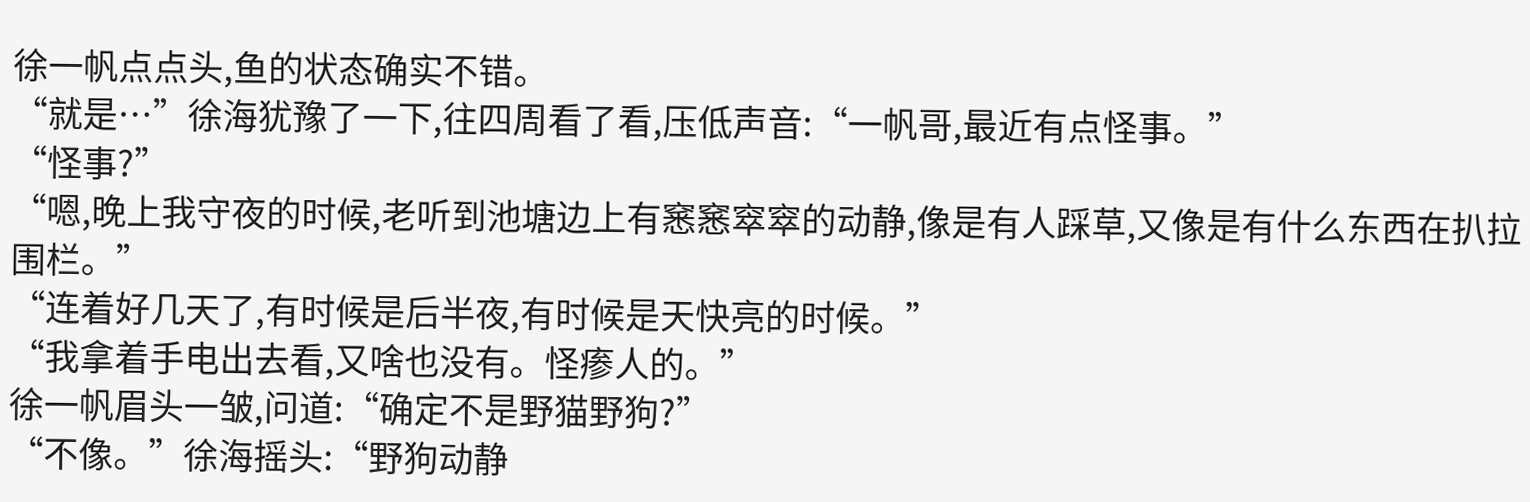徐一帆点点头,鱼的状态确实不错。
“就是…”徐海犹豫了一下,往四周看了看,压低声音:“一帆哥,最近有点怪事。”
“怪事?”
“嗯,晚上我守夜的时候,老听到池塘边上有窸窸窣窣的动静,像是有人踩草,又像是有什么东西在扒拉围栏。”
“连着好几天了,有时候是后半夜,有时候是天快亮的时候。”
“我拿着手电出去看,又啥也没有。怪瘆人的。”
徐一帆眉头一皱,问道:“确定不是野猫野狗?”
“不像。”徐海摇头:“野狗动静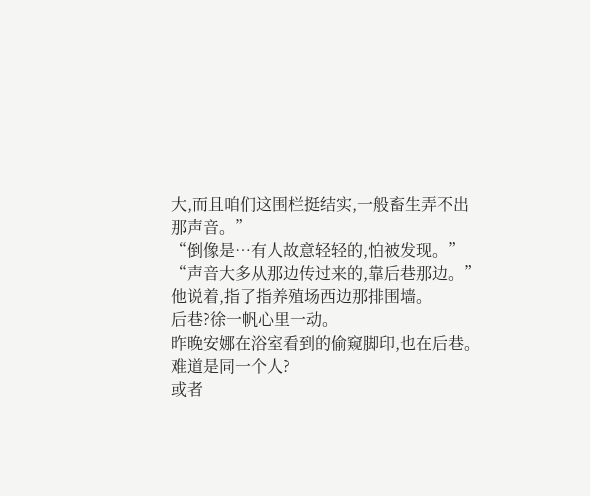大,而且咱们这围栏挺结实,一般畜生弄不出那声音。”
“倒像是…有人故意轻轻的,怕被发现。”
“声音大多从那边传过来的,靠后巷那边。”
他说着,指了指养殖场西边那排围墙。
后巷?徐一帆心里一动。
昨晚安娜在浴室看到的偷窥脚印,也在后巷。
难道是同一个人?
或者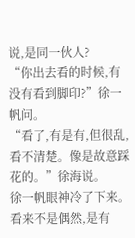说,是同一伙人?
“你出去看的时候,有没有看到脚印?”徐一帆问。
“看了,有是有,但很乱,看不清楚。像是故意踩花的。”徐海说。
徐一帆眼神冷了下来。
看来不是偶然,是有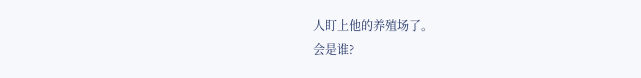人盯上他的养殖场了。
会是谁?